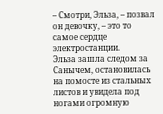– Смотри, Эльза, – позвал он девочку, – это то самое сердце электростанции.
Эльза зашла следом за Санычем, остановилась на помосте из стальных листов и увидела под ногами огромную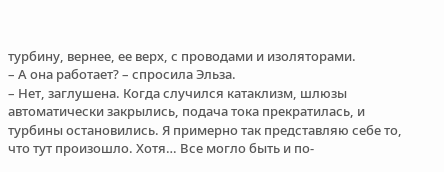турбину, вернее, ее верх, с проводами и изоляторами.
– А она работает? – спросила Эльза.
– Нет, заглушена. Когда случился катаклизм, шлюзы автоматически закрылись, подача тока прекратилась, и турбины остановились. Я примерно так представляю себе то, что тут произошло. Хотя… Все могло быть и по-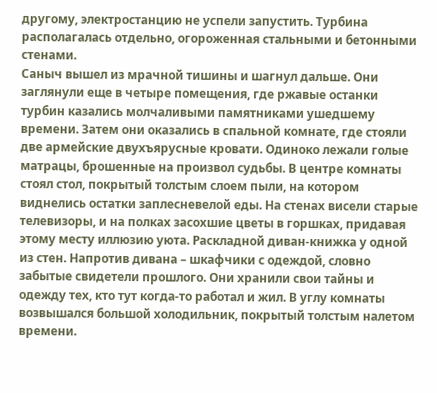другому, электростанцию не успели запустить. Турбина располагалась отдельно, огороженная стальными и бетонными стенами.
Саныч вышел из мрачной тишины и шагнул дальше. Они заглянули еще в четыре помещения, где ржавые останки турбин казались молчаливыми памятниками ушедшему времени. Затем они оказались в спальной комнате, где стояли две армейские двухъярусные кровати. Одиноко лежали голые матрацы, брошенные на произвол судьбы. В центре комнаты стоял стол, покрытый толстым слоем пыли, на котором виднелись остатки заплесневелой еды. На стенах висели старые телевизоры, и на полках засохшие цветы в горшках, придавая этому месту иллюзию уюта. Раскладной диван-книжка у одной из стен. Напротив дивана – шкафчики с одеждой, словно забытые свидетели прошлого. Они хранили свои тайны и одежду тех, кто тут когда-то работал и жил. В углу комнаты возвышался большой холодильник, покрытый толстым налетом времени.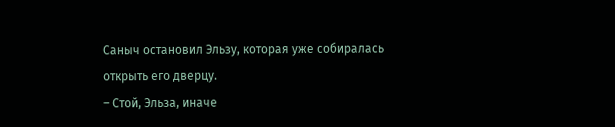Саныч остановил Эльзу, которая уже собиралась открыть его дверцу.
– Стой, Эльза, иначе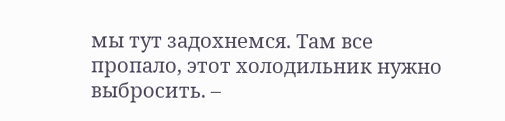мы тут задохнемся. Там все пропало, этот холодильник нужно выбросить. –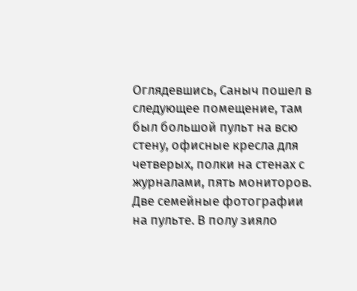Оглядевшись, Саныч пошел в следующее помещение, там был большой пульт на всю стену, офисные кресла для четверых, полки на стенах с журналами, пять мониторов. Две семейные фотографии на пульте. В полу зияло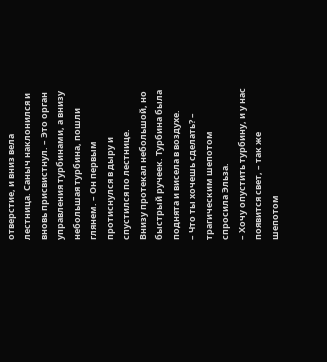отверстие, и вниз вела лестница. Саныч наклонился и вновь присвистнул. – Это орган управления турбинами, а внизу небольшая турбина, пошли глянем. – Он первым протиснулся в дыру и спустился по лестнице.
Внизу протекал небольшой, но быстрый ручеек. Турбина была поднята и висела в воздухе.
– Что ты хочешь сделать? – трагическим шепотом спросила Эльза.
– Хочу опустить турбину, и у нас появится свет, – так же шепотом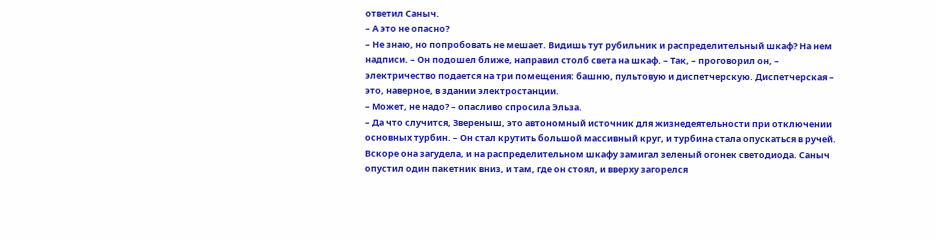ответил Саныч.
– А это не опасно?
– Не знаю, но попробовать не мешает. Видишь тут рубильник и распределительный шкаф? На нем надписи. – Он подошел ближе, направил столб света на шкаф. – Так, – проговорил он, – электричество подается на три помещения: башню, пультовую и диспетчерскую. Диспетчерская – это, наверное, в здании электростанции.
– Может, не надо? – опасливо спросила Эльза.
– Да что случится, Звереныш, это автономный источник для жизнедеятельности при отключении основных турбин. – Он стал крутить большой массивный круг, и турбина стала опускаться в ручей. Вскоре она загудела, и на распределительном шкафу замигал зеленый огонек светодиода. Саныч опустил один пакетник вниз, и там, где он стоял, и вверху загорелся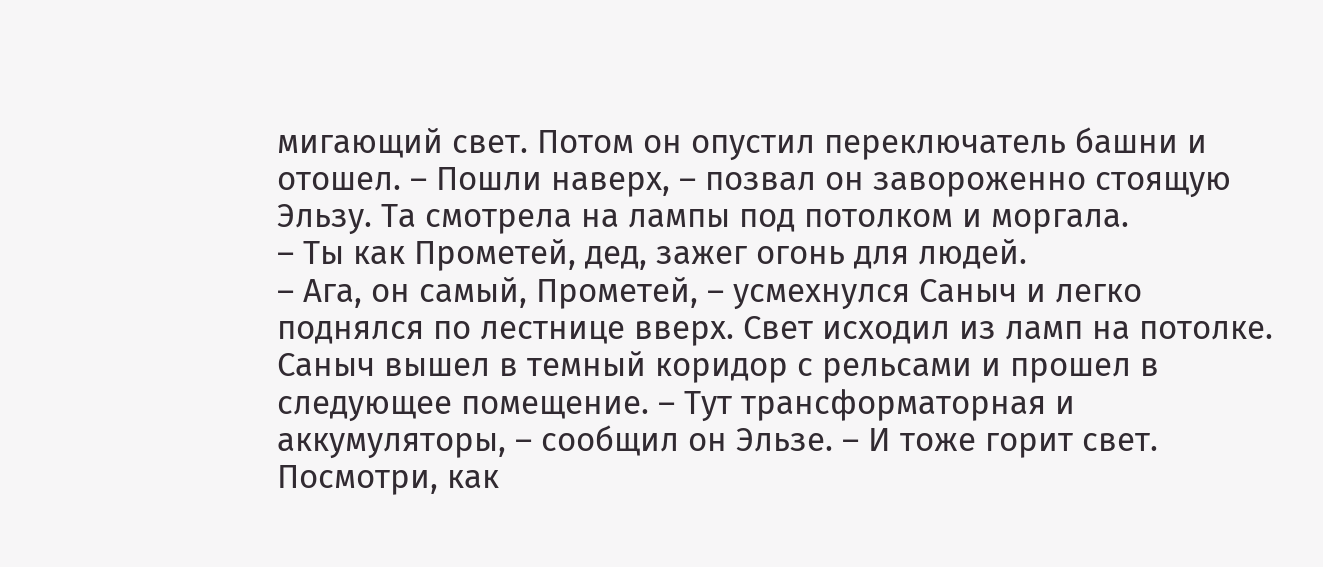мигающий свет. Потом он опустил переключатель башни и отошел. – Пошли наверх, – позвал он завороженно стоящую Эльзу. Та смотрела на лампы под потолком и моргала.
– Ты как Прометей, дед, зажег огонь для людей.
– Ага, он самый, Прометей, – усмехнулся Саныч и легко поднялся по лестнице вверх. Свет исходил из ламп на потолке. Саныч вышел в темный коридор с рельсами и прошел в следующее помещение. – Тут трансформаторная и аккумуляторы, – сообщил он Эльзе. – И тоже горит свет. Посмотри, как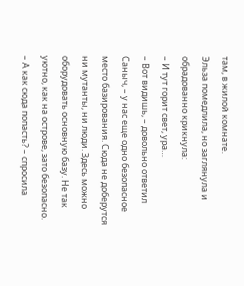там, в жилой комнате.
Эльза помедлила, но заглянула и обрадованно крикнула:
– И тут горит свет, ура…
– Вот видишь, – довольно ответил Саныч, – у нас еще одно безопасное место базирования. Сюда не доберутся ни мутанты, ни люди. Здесь можно оборудовать основную базу. Не так уютно, как на острове, зато безопасно.
– А как сюда попасть? – спросила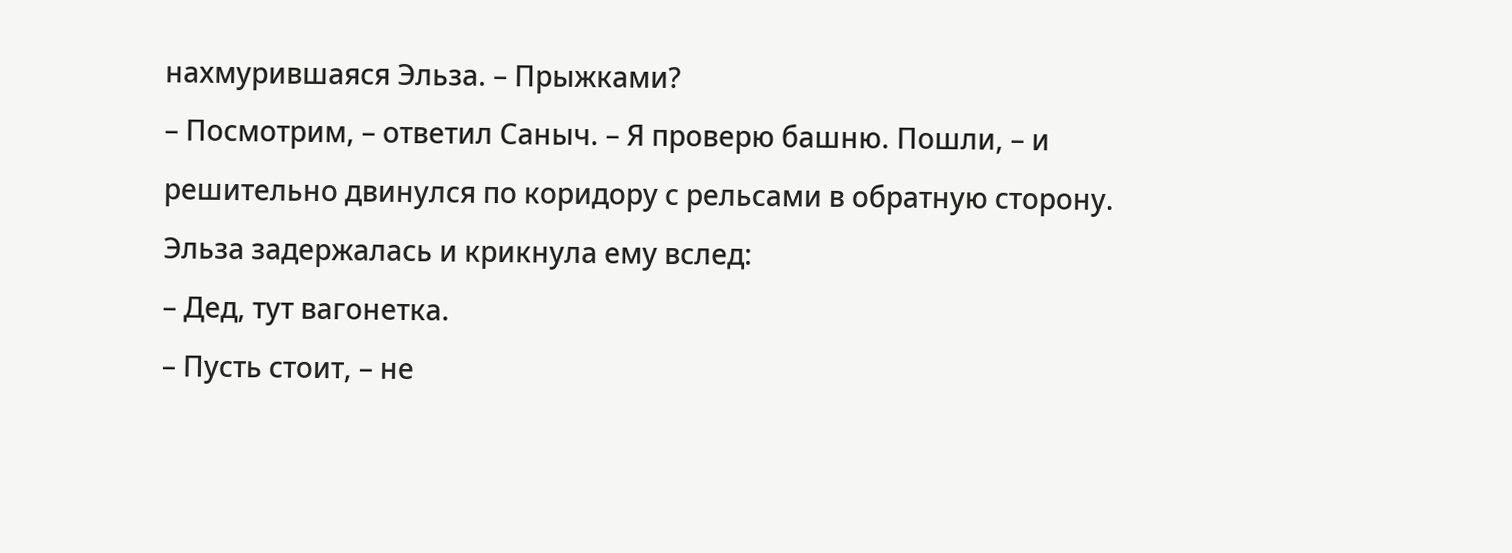нахмурившаяся Эльза. – Прыжками?
– Посмотрим, – ответил Саныч. – Я проверю башню. Пошли, – и решительно двинулся по коридору с рельсами в обратную сторону.
Эльза задержалась и крикнула ему вслед:
– Дед, тут вагонетка.
– Пусть стоит, – не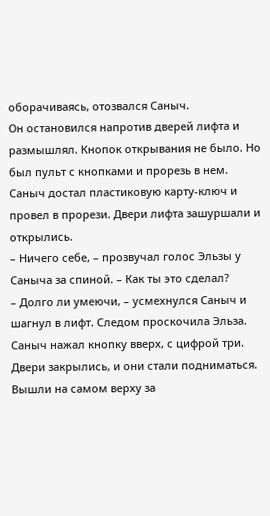оборачиваясь, отозвался Саныч.
Он остановился напротив дверей лифта и размышлял. Кнопок открывания не было. Но был пульт с кнопками и прорезь в нем. Саныч достал пластиковую карту-ключ и провел в прорези. Двери лифта зашуршали и открылись.
– Ничего себе, – прозвучал голос Эльзы у Саныча за спиной. – Как ты это сделал?
– Долго ли умеючи, – усмехнулся Саныч и шагнул в лифт. Следом проскочила Эльза.
Саныч нажал кнопку вверх, с цифрой три. Двери закрылись, и они стали подниматься. Вышли на самом верху за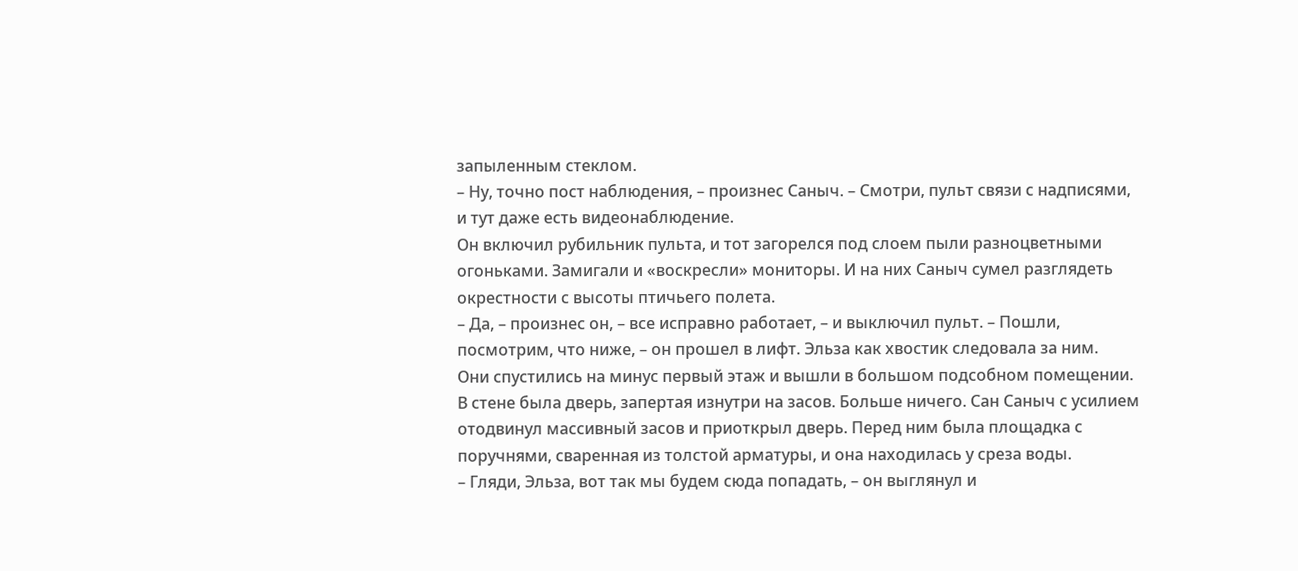запыленным стеклом.
– Ну, точно пост наблюдения, – произнес Саныч. – Смотри, пульт связи с надписями, и тут даже есть видеонаблюдение.
Он включил рубильник пульта, и тот загорелся под слоем пыли разноцветными огоньками. Замигали и «воскресли» мониторы. И на них Саныч сумел разглядеть окрестности с высоты птичьего полета.
– Да, – произнес он, – все исправно работает, – и выключил пульт. – Пошли, посмотрим, что ниже, – он прошел в лифт. Эльза как хвостик следовала за ним.
Они спустились на минус первый этаж и вышли в большом подсобном помещении. В стене была дверь, запертая изнутри на засов. Больше ничего. Сан Саныч с усилием отодвинул массивный засов и приоткрыл дверь. Перед ним была площадка с поручнями, сваренная из толстой арматуры, и она находилась у среза воды.
– Гляди, Эльза, вот так мы будем сюда попадать, – он выглянул и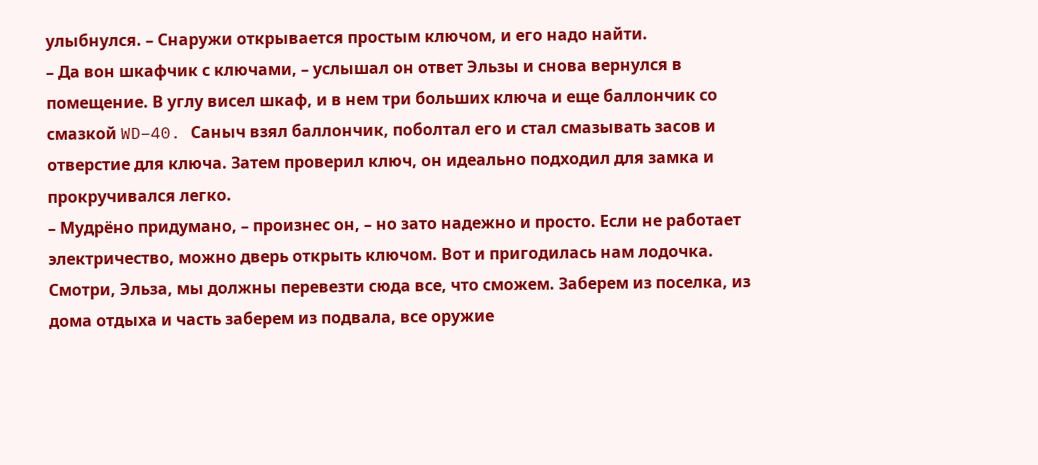улыбнулся. – Снаружи открывается простым ключом, и его надо найти.
– Да вон шкафчик с ключами, – услышал он ответ Эльзы и снова вернулся в помещение. В углу висел шкаф, и в нем три больших ключа и еще баллончик со смазкой WD–40. Саныч взял баллончик, поболтал его и стал смазывать засов и отверстие для ключа. Затем проверил ключ, он идеально подходил для замка и прокручивался легко.
– Мудрёно придумано, – произнес он, – но зато надежно и просто. Если не работает электричество, можно дверь открыть ключом. Вот и пригодилась нам лодочка. Смотри, Эльза, мы должны перевезти сюда все, что сможем. Заберем из поселка, из дома отдыха и часть заберем из подвала, все оружие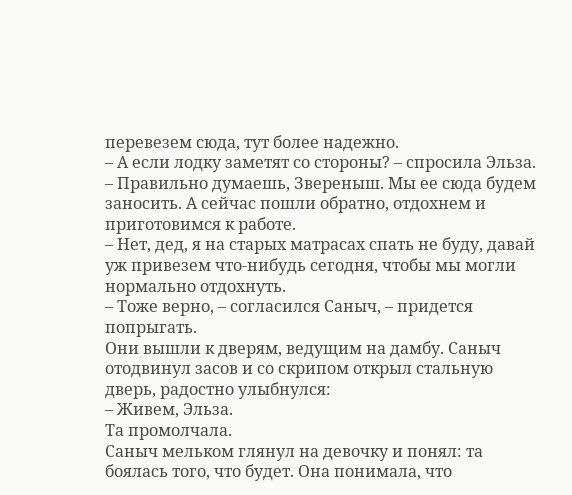перевезем сюда, тут более надежно.
– А если лодку заметят со стороны? – спросила Эльза.
– Правильно думаешь, Звереныш. Мы ее сюда будем заносить. А сейчас пошли обратно, отдохнем и приготовимся к работе.
– Нет, дед, я на старых матрасах спать не буду, давай уж привезем что-нибудь сегодня, чтобы мы могли нормально отдохнуть.
– Тоже верно, – согласился Саныч, – придется попрыгать.
Они вышли к дверям, ведущим на дамбу. Саныч отодвинул засов и со скрипом открыл стальную дверь, радостно улыбнулся:
– Живем, Эльза.
Та промолчала.
Саныч мельком глянул на девочку и понял: та боялась того, что будет. Она понимала, что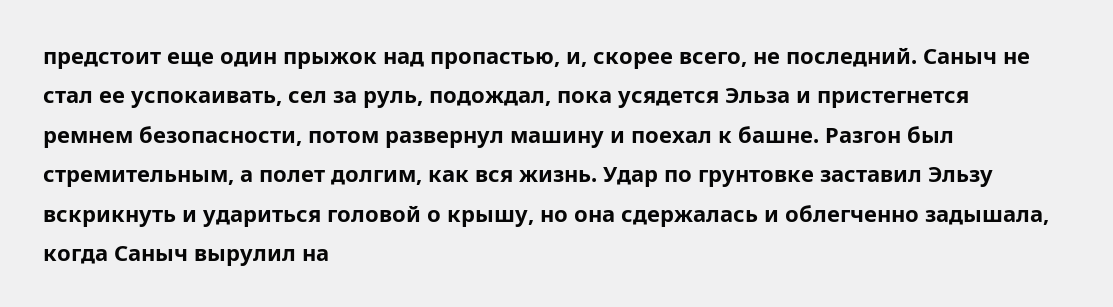предстоит еще один прыжок над пропастью, и, скорее всего, не последний. Саныч не стал ее успокаивать, сел за руль, подождал, пока усядется Эльза и пристегнется ремнем безопасности, потом развернул машину и поехал к башне. Разгон был стремительным, а полет долгим, как вся жизнь. Удар по грунтовке заставил Эльзу вскрикнуть и удариться головой о крышу, но она сдержалась и облегченно задышала, когда Саныч вырулил на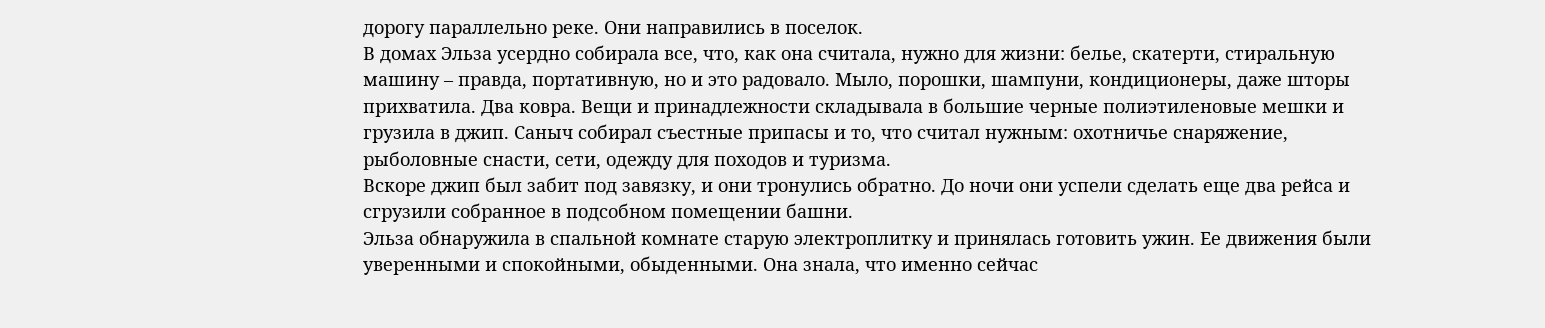дорогу параллельно реке. Они направились в поселок.
В домах Эльза усердно собирала все, что, как она считала, нужно для жизни: белье, скатерти, стиральную машину – правда, портативную, но и это радовало. Мыло, порошки, шампуни, кондиционеры, даже шторы прихватила. Два ковра. Вещи и принадлежности складывала в большие черные полиэтиленовые мешки и грузила в джип. Саныч собирал съестные припасы и то, что считал нужным: охотничье снаряжение, рыболовные снасти, сети, одежду для походов и туризма.
Вскоре джип был забит под завязку, и они тронулись обратно. До ночи они успели сделать еще два рейса и сгрузили собранное в подсобном помещении башни.
Эльза обнаружила в спальной комнате старую электроплитку и принялась готовить ужин. Ее движения были уверенными и спокойными, обыденными. Она знала, что именно сейчас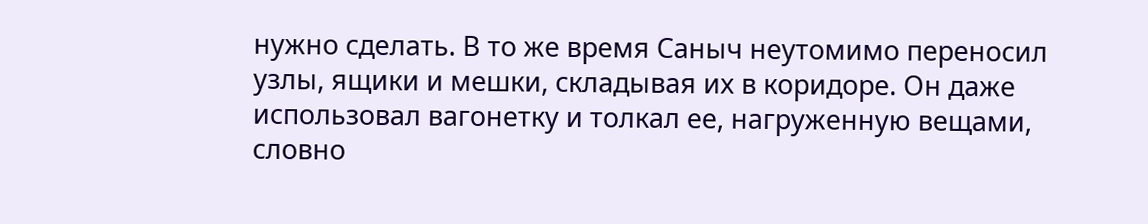нужно сделать. В то же время Саныч неутомимо переносил узлы, ящики и мешки, складывая их в коридоре. Он даже использовал вагонетку и толкал ее, нагруженную вещами, словно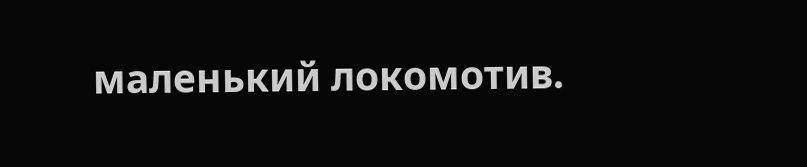маленький локомотив.